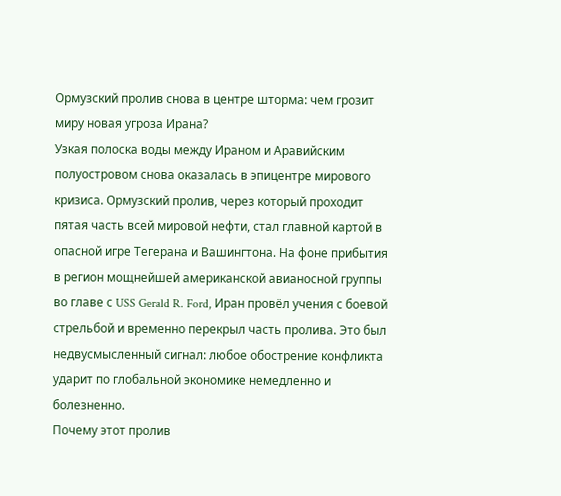Ормузский пролив снова в центре шторма: чем грозит миру новая угроза Ирана?
Узкая полоска воды между Ираном и Аравийским полуостровом снова оказалась в эпицентре мирового кризиса. Ормузский пролив, через который проходит пятая часть всей мировой нефти, стал главной картой в опасной игре Тегерана и Вашингтона. На фоне прибытия в регион мощнейшей американской авианосной группы во главе с USS Gerald R. Ford, Иран провёл учения с боевой стрельбой и временно перекрыл часть пролива. Это был недвусмысленный сигнал: любое обострение конфликта ударит по глобальной экономике немедленно и болезненно.
Почему этот пролив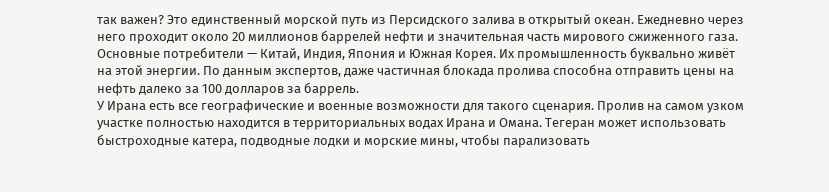так важен? Это единственный морской путь из Персидского залива в открытый океан. Ежедневно через него проходит около 20 миллионов баррелей нефти и значительная часть мирового сжиженного газа. Основные потребители — Китай, Индия, Япония и Южная Корея. Их промышленность буквально живёт на этой энергии. По данным экспертов, даже частичная блокада пролива способна отправить цены на нефть далеко за 100 долларов за баррель.
У Ирана есть все географические и военные возможности для такого сценария. Пролив на самом узком участке полностью находится в территориальных водах Ирана и Омана. Тегеран может использовать быстроходные катера, подводные лодки и морские мины, чтобы парализовать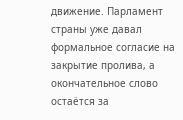движение. Парламент страны уже давал формальное согласие на закрытие пролива, а окончательное слово остаётся за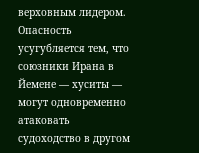верховным лидером.
Опасность усугубляется тем, что союзники Ирана в Йемене — хуситы — могут одновременно атаковать судоходство в другом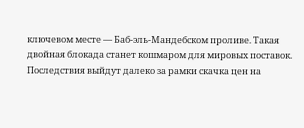ключевом месте — Баб-эль-Мандебском проливе. Такая двойная блокада станет кошмаром для мировых поставок.
Последствия выйдут далеко за рамки скачка цен на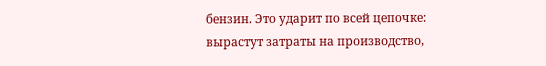бензин. Это ударит по всей цепочке: вырастут затраты на производство,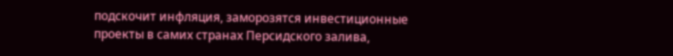подскочит инфляция, заморозятся инвестиционные проекты в самих странах Персидского залива,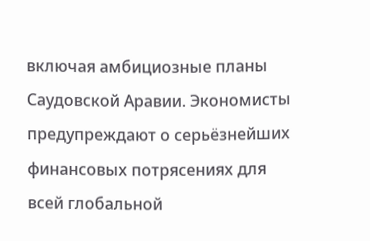включая амбициозные планы Саудовской Аравии. Экономисты предупреждают о серьёзнейших финансовых потрясениях для всей глобальной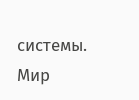системы. Мир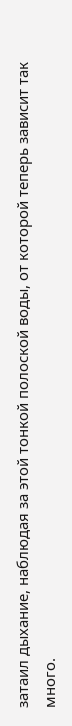затаил дыхание, наблюдая за этой тонкой полоской воды, от которой теперь зависит так много.